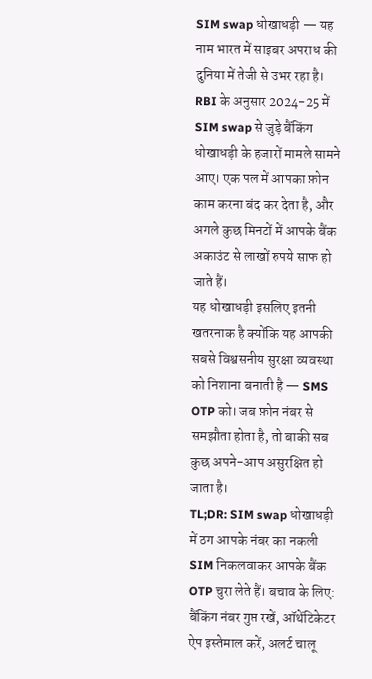SIM swap धोखाधड़ी — यह नाम भारत में साइबर अपराध की दुनिया में तेजी से उभर रहा है। RBI के अनुसार 2024-25 में SIM swap से जुड़े बैंकिंग धोखाधड़ी के हजारों मामले सामने आए। एक पल में आपका फ़ोन काम करना बंद कर देता है, और अगले कुछ मिनटों में आपके बैंक अकाउंट से लाखों रुपये साफ हो जाते हैं।
यह धोखाधड़ी इसलिए इतनी खतरनाक है क्योंकि यह आपकी सबसे विश्वसनीय सुरक्षा व्यवस्था को निशाना बनाती है — SMS OTP को। जब फ़ोन नंबर से समझौता होता है, तो बाकी सब कुछ अपने-आप असुरक्षित हो जाता है।
TL;DR: SIM swap धोखाधड़ी में ठग आपके नंबर का नकली SIM निकलवाकर आपके बैंक OTP चुरा लेते हैं। बचाव के लिए: बैंकिंग नंबर गुप्त रखें, ऑथेंटिकेटर ऐप इस्तेमाल करें, अलर्ट चालू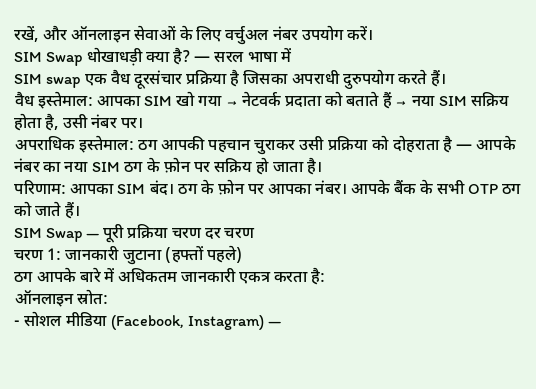रखें, और ऑनलाइन सेवाओं के लिए वर्चुअल नंबर उपयोग करें।
SIM Swap धोखाधड़ी क्या है? — सरल भाषा में
SIM swap एक वैध दूरसंचार प्रक्रिया है जिसका अपराधी दुरुपयोग करते हैं।
वैध इस्तेमाल: आपका SIM खो गया → नेटवर्क प्रदाता को बताते हैं → नया SIM सक्रिय होता है, उसी नंबर पर।
अपराधिक इस्तेमाल: ठग आपकी पहचान चुराकर उसी प्रक्रिया को दोहराता है — आपके नंबर का नया SIM ठग के फ़ोन पर सक्रिय हो जाता है।
परिणाम: आपका SIM बंद। ठग के फ़ोन पर आपका नंबर। आपके बैंक के सभी OTP ठग को जाते हैं।
SIM Swap — पूरी प्रक्रिया चरण दर चरण
चरण 1: जानकारी जुटाना (हफ्तों पहले)
ठग आपके बारे में अधिकतम जानकारी एकत्र करता है:
ऑनलाइन स्रोत:
- सोशल मीडिया (Facebook, Instagram) —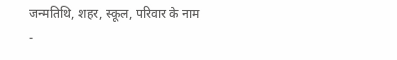जन्मतिथि, शहर, स्कूल, परिवार के नाम
-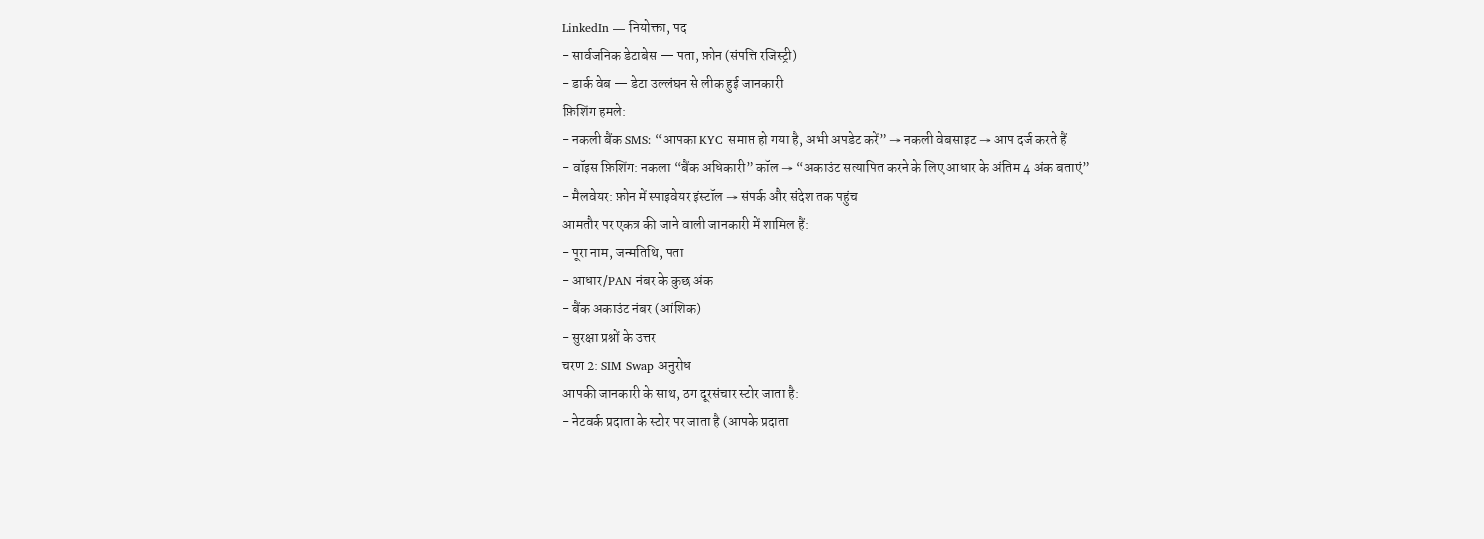LinkedIn — नियोक्ता, पद
- सार्वजनिक डेटाबेस — पता, फ़ोन (संपत्ति रजिस्ट्री)
- डार्क वेब — डेटा उल्लंघन से लीक हुई जानकारी
फ़िशिंग हमले:
- नकली बैंक SMS: “आपका KYC समाप्त हो गया है, अभी अपडेट करें” → नकली वेबसाइट → आप दर्ज करते हैं
- वॉइस फ़िशिंग: नकला “बैंक अधिकारी” कॉल → “अकाउंट सत्यापित करने के लिए आधार के अंतिम 4 अंक बताएं”
- मैलवेयर: फ़ोन में स्पाइवेयर इंस्टॉल → संपर्क और संदेश तक पहुंच
आमतौर पर एकत्र की जाने वाली जानकारी में शामिल हैं:
- पूरा नाम, जन्मतिथि, पता
- आधार/PAN नंबर के कुछ अंक
- बैंक अकाउंट नंबर (आंशिक)
- सुरक्षा प्रश्नों के उत्तर
चरण 2: SIM Swap अनुरोध
आपकी जानकारी के साथ, ठग दूरसंचार स्टोर जाता है:
- नेटवर्क प्रदाता के स्टोर पर जाता है (आपके प्रदाता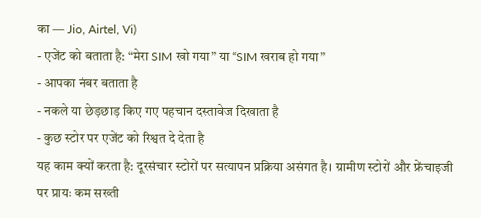का — Jio, Airtel, Vi)
- एजेंट को बताता है: “मेरा SIM खो गया” या “SIM खराब हो गया”
- आपका नंबर बताता है
- नकले या छेड़छाड़ किए गए पहचान दस्तावेज दिखाता है
- कुछ स्टोर पर एजेंट को रिश्वत दे देता है
यह काम क्यों करता है: दूरसंचार स्टोरों पर सत्यापन प्रक्रिया असंगत है। ग्रामीण स्टोरों और फ्रेंचाइजी पर प्रायः कम सख्ती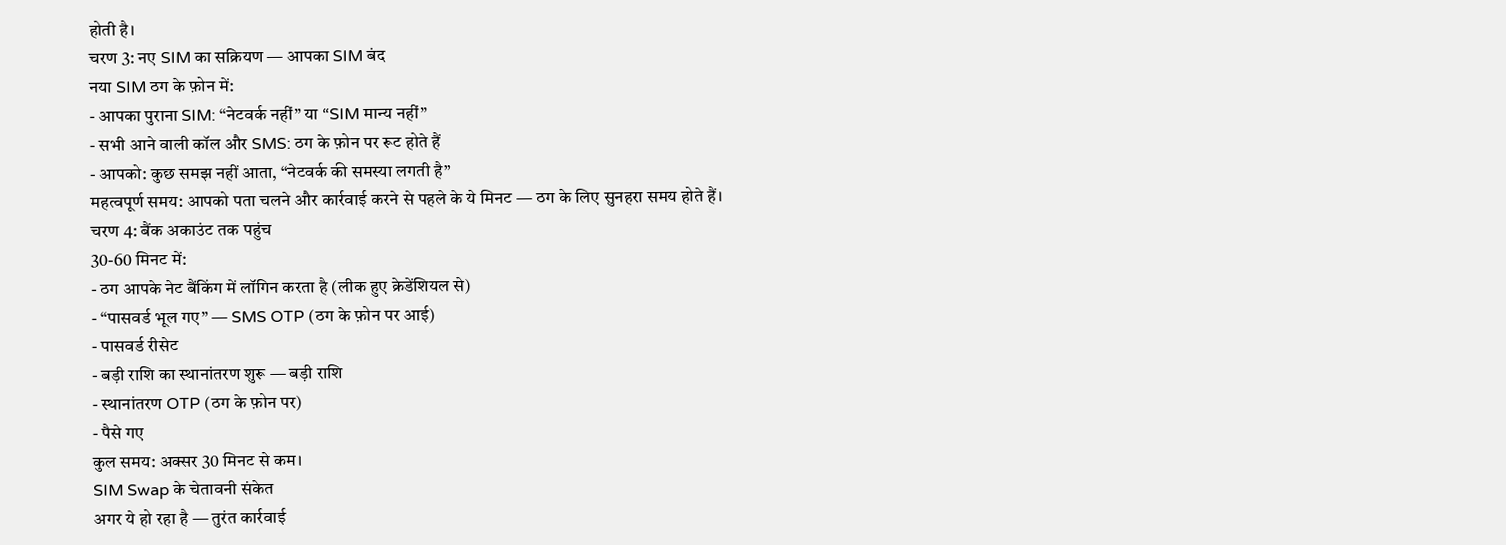होती है।
चरण 3: नए SIM का सक्रियण — आपका SIM बंद
नया SIM ठग के फ़ोन में:
- आपका पुराना SIM: “नेटवर्क नहीं” या “SIM मान्य नहीं”
- सभी आने वाली कॉल और SMS: ठग के फ़ोन पर रूट होते हैं
- आपको: कुछ समझ नहीं आता, “नेटवर्क की समस्या लगती है”
महत्वपूर्ण समय: आपको पता चलने और कार्रवाई करने से पहले के ये मिनट — ठग के लिए सुनहरा समय होते हैं।
चरण 4: बैंक अकाउंट तक पहुंच
30-60 मिनट में:
- ठग आपके नेट बैंकिंग में लॉगिन करता है (लीक हुए क्रेडेंशियल से)
- “पासवर्ड भूल गए” — SMS OTP (ठग के फ़ोन पर आई)
- पासवर्ड रीसेट
- बड़ी राशि का स्थानांतरण शुरू — बड़ी राशि
- स्थानांतरण OTP (ठग के फ़ोन पर)
- पैसे गए
कुल समय: अक्सर 30 मिनट से कम।
SIM Swap के चेतावनी संकेत
अगर ये हो रहा है — तुरंत कार्रवाई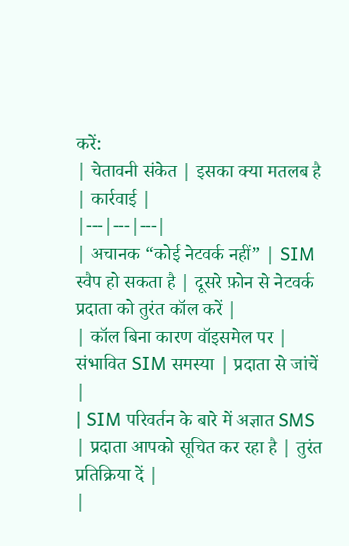करें:
| चेतावनी संकेत | इसका क्या मतलब है | कार्रवाई |
|---|---|---|
| अचानक “कोई नेटवर्क नहीं” | SIM स्वैप हो सकता है | दूसरे फ़ोन से नेटवर्क प्रदाता को तुरंत कॉल करें |
| कॉल बिना कारण वॉइसमेल पर | संभावित SIM समस्या | प्रदाता से जांचें |
| SIM परिवर्तन के बारे में अज्ञात SMS | प्रदाता आपको सूचित कर रहा है | तुरंत प्रतिक्रिया दें |
|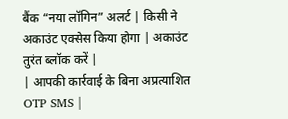बैंक “नया लॉगिन” अलर्ट | किसी ने अकाउंट एक्सेस किया होगा | अकाउंट तुरंत ब्लॉक करें |
| आपकी कार्रवाई के बिना अप्रत्याशित OTP SMS |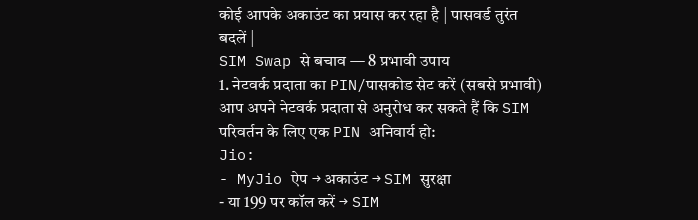कोई आपके अकाउंट का प्रयास कर रहा है | पासवर्ड तुरंत बदलें |
SIM Swap से बचाव — 8 प्रभावी उपाय
1. नेटवर्क प्रदाता का PIN/पासकोड सेट करें (सबसे प्रभावी)
आप अपने नेटवर्क प्रदाता से अनुरोध कर सकते हैं कि SIM परिवर्तन के लिए एक PIN अनिवार्य हो:
Jio:
- MyJio ऐप → अकाउंट → SIM सुरक्षा
- या 199 पर कॉल करें → SIM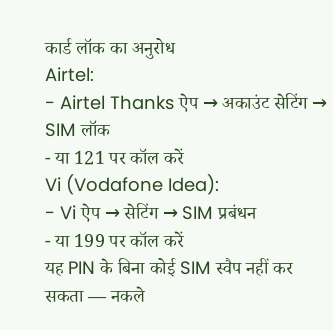कार्ड लॉक का अनुरोध
Airtel:
- Airtel Thanks ऐप → अकाउंट सेटिंग → SIM लॉक
- या 121 पर कॉल करें
Vi (Vodafone Idea):
- Vi ऐप → सेटिंग → SIM प्रबंधन
- या 199 पर कॉल करें
यह PIN के बिना कोई SIM स्वैप नहीं कर सकता — नकले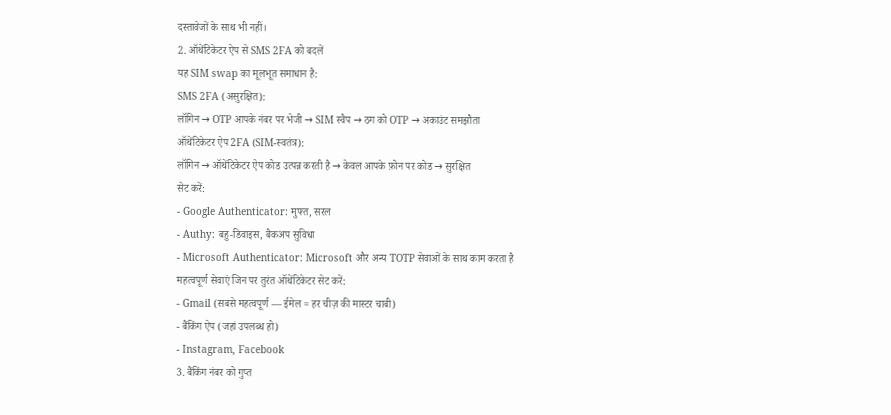दस्तावेजों के साथ भी नहीं।
2. ऑथेंटिकेटर ऐप से SMS 2FA को बदलें
यह SIM swap का मूलभूत समाधान है:
SMS 2FA (असुरक्षित):
लॉगिन → OTP आपके नंबर पर भेजी → SIM स्वैप → ठग को OTP → अकाउंट समझौता
ऑथेंटिकेटर ऐप 2FA (SIM-स्वतंत्र):
लॉगिन → ऑथेंटिकेटर ऐप कोड उत्पन्न करती है → केवल आपके फ़ोन पर कोड → सुरक्षित
सेट करें:
- Google Authenticator: मुफ्त, सरल
- Authy: बहु-डिवाइस, बैकअप सुविधा
- Microsoft Authenticator: Microsoft और अन्य TOTP सेवाओं के साथ काम करता है
महत्वपूर्ण सेवाएं जिन पर तुरंत ऑथेंटिकेटर सेट करें:
- Gmail (सबसे महत्वपूर्ण — ईमेल = हर चीज़ की मास्टर चाबी)
- बैंकिंग ऐप (जहां उपलब्ध हो)
- Instagram, Facebook
3. बैंकिंग नंबर को गुप्त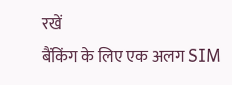रखें
बैंकिंग के लिए एक अलग SIM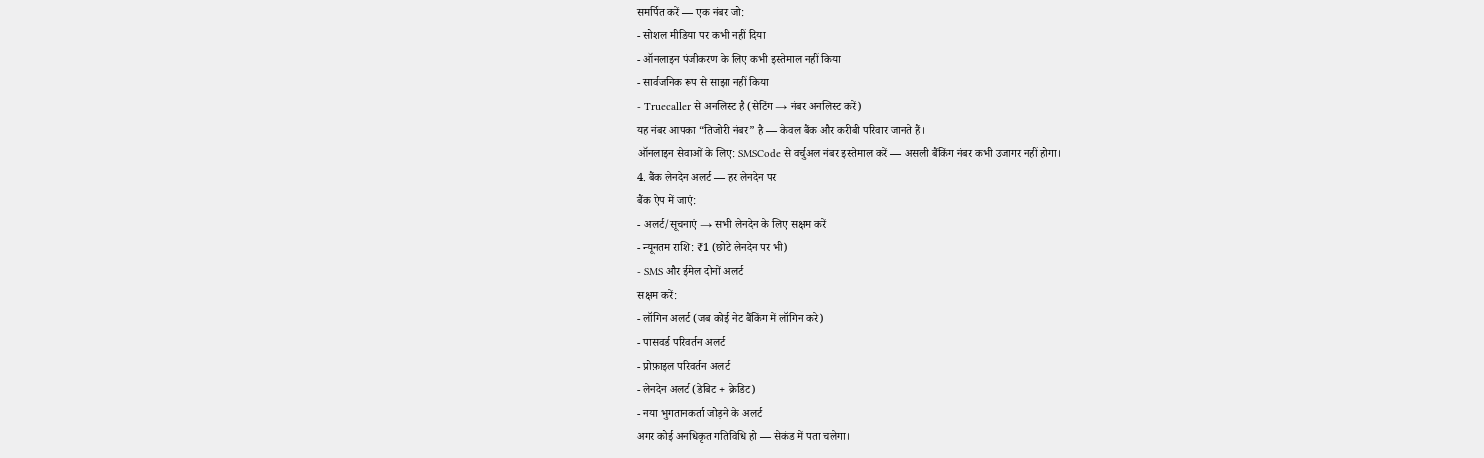समर्पित करें — एक नंबर जो:
- सोशल मीडिया पर कभी नहीं दिया
- ऑनलाइन पंजीकरण के लिए कभी इस्तेमाल नहीं किया
- सार्वजनिक रूप से साझा नहीं किया
- Truecaller से अनलिस्ट है (सेटिंग → नंबर अनलिस्ट करें)
यह नंबर आपका “तिजोरी नंबर” है — केवल बैंक और करीबी परिवार जानते हैं।
ऑनलाइन सेवाओं के लिए: SMSCode से वर्चुअल नंबर इस्तेमाल करें — असली बैंकिंग नंबर कभी उजागर नहीं होगा।
4. बैंक लेनदेन अलर्ट — हर लेनदेन पर
बैंक ऐप में जाएं:
- अलर्ट/सूचनाएं → सभी लेनदेन के लिए सक्षम करें
- न्यूनतम राशि: ₹1 (छोटे लेनदेन पर भी)
- SMS और ईमेल दोनों अलर्ट
सक्षम करें:
- लॉगिन अलर्ट (जब कोई नेट बैंकिंग में लॉगिन करे)
- पासवर्ड परिवर्तन अलर्ट
- प्रोफ़ाइल परिवर्तन अलर्ट
- लेनदेन अलर्ट (डेबिट + क्रेडिट)
- नया भुगतानकर्ता जोड़ने के अलर्ट
अगर कोई अनधिकृत गतिविधि हो — सेकंड में पता चलेगा।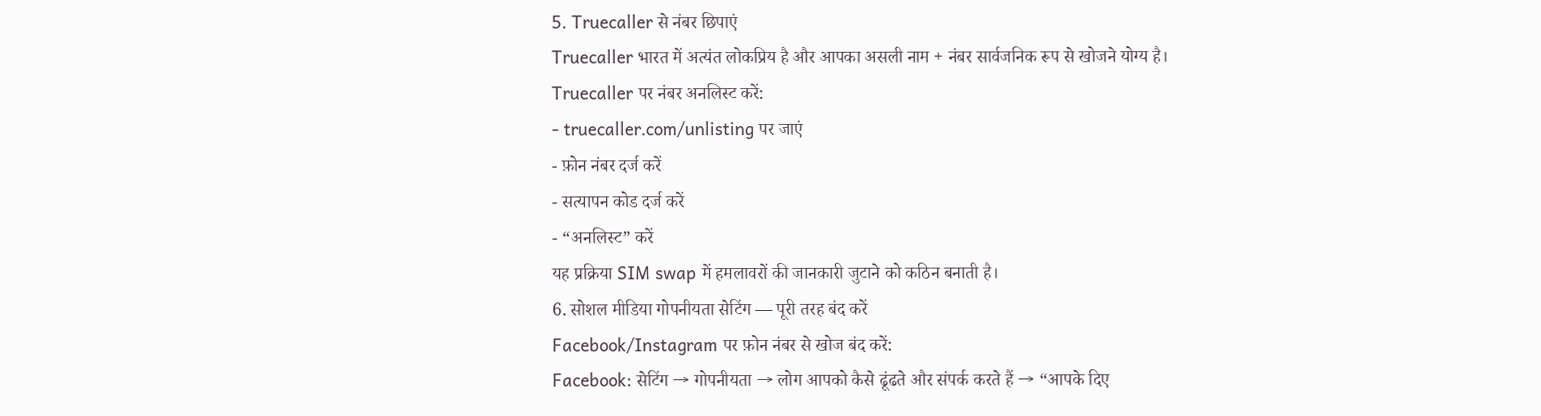5. Truecaller से नंबर छिपाएं
Truecaller भारत में अत्यंत लोकप्रिय है और आपका असली नाम + नंबर सार्वजनिक रूप से खोजने योग्य है।
Truecaller पर नंबर अनलिस्ट करें:
- truecaller.com/unlisting पर जाएं
- फ़ोन नंबर दर्ज करें
- सत्यापन कोड दर्ज करें
- “अनलिस्ट” करें
यह प्रक्रिया SIM swap में हमलावरों की जानकारी जुटाने को कठिन बनाती है।
6. सोशल मीडिया गोपनीयता सेटिंग — पूरी तरह बंद करें
Facebook/Instagram पर फ़ोन नंबर से खोज बंद करें:
Facebook: सेटिंग → गोपनीयता → लोग आपको कैसे ढूंढते और संपर्क करते हैं → “आपके दिए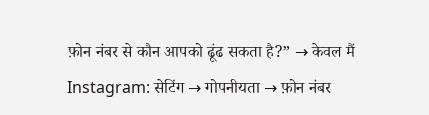फ़ोन नंबर से कौन आपको ढूंढ सकता है?” → केवल मैं
Instagram: सेटिंग → गोपनीयता → फ़ोन नंबर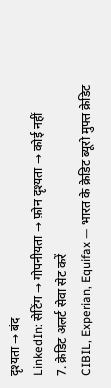दृश्यता → बंद
LinkedIn: सेटिंग → गोपनीयता → फ़ोन दृश्यता → कोई नहीं
7. क्रेडिट अलर्ट सेवा सेट करें
CIBIL, Experian, Equifax — भारत के क्रेडिट ब्यूरो मुफ्त क्रेडिट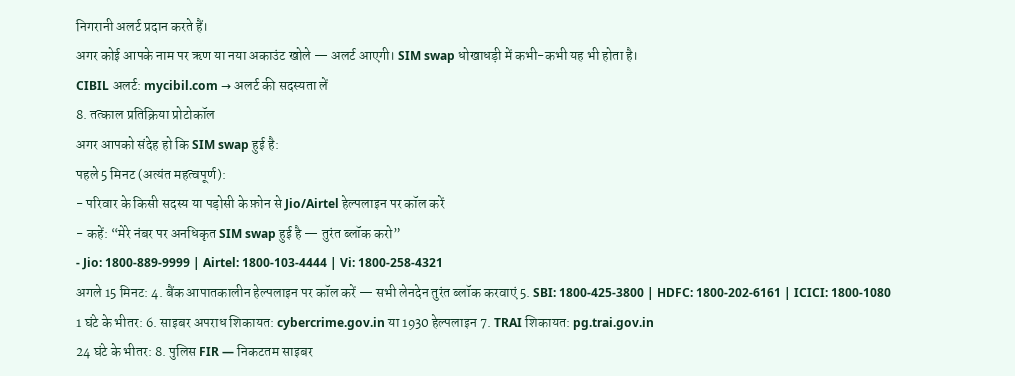निगरानी अलर्ट प्रदान करते हैं।
अगर कोई आपके नाम पर ऋण या नया अकाउंट खोले — अलर्ट आएगी। SIM swap धोखाधड़ी में कभी-कभी यह भी होता है।
CIBIL अलर्ट: mycibil.com → अलर्ट की सदस्यता लें
8. तत्काल प्रतिक्रिया प्रोटोकॉल
अगर आपको संदेह हो कि SIM swap हुई है:
पहले 5 मिनट (अत्यंत महत्वपूर्ण):
- परिवार के किसी सदस्य या पड़ोसी के फ़ोन से Jio/Airtel हेल्पलाइन पर कॉल करें
- कहें: “मेरे नंबर पर अनधिकृत SIM swap हुई है — तुरंत ब्लॉक करो”
- Jio: 1800-889-9999 | Airtel: 1800-103-4444 | Vi: 1800-258-4321
अगले 15 मिनट: 4. बैंक आपातकालीन हेल्पलाइन पर कॉल करें — सभी लेनदेन तुरंत ब्लॉक करवाएं 5. SBI: 1800-425-3800 | HDFC: 1800-202-6161 | ICICI: 1800-1080
1 घंटे के भीतर: 6. साइबर अपराध शिकायत: cybercrime.gov.in या 1930 हेल्पलाइन 7. TRAI शिकायत: pg.trai.gov.in
24 घंटे के भीतर: 8. पुलिस FIR — निकटतम साइबर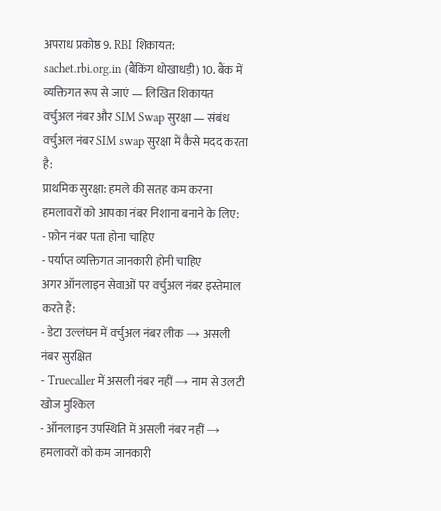अपराध प्रकोष्ठ 9. RBI शिकायत: sachet.rbi.org.in (बैंकिंग धोखाधड़ी) 10. बैंक में व्यक्तिगत रूप से जाएं — लिखित शिकायत
वर्चुअल नंबर और SIM Swap सुरक्षा — संबंध
वर्चुअल नंबर SIM swap सुरक्षा में कैसे मदद करता है:
प्राथमिक सुरक्षा: हमले की सतह कम करना
हमलावरों को आपका नंबर निशाना बनाने के लिए:
- फ़ोन नंबर पता होना चाहिए
- पर्याप्त व्यक्तिगत जानकारी होनी चाहिए
अगर ऑनलाइन सेवाओं पर वर्चुअल नंबर इस्तेमाल करते हैं:
- डेटा उल्लंघन में वर्चुअल नंबर लीक → असली नंबर सुरक्षित
- Truecaller में असली नंबर नहीं → नाम से उलटी खोज मुश्किल
- ऑनलाइन उपस्थिति में असली नंबर नहीं → हमलावरों को कम जानकारी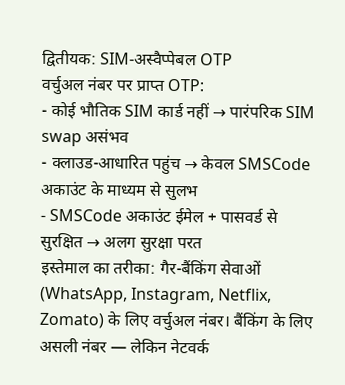द्वितीयक: SIM-अस्वैप्पेबल OTP
वर्चुअल नंबर पर प्राप्त OTP:
- कोई भौतिक SIM कार्ड नहीं → पारंपरिक SIM swap असंभव
- क्लाउड-आधारित पहुंच → केवल SMSCode अकाउंट के माध्यम से सुलभ
- SMSCode अकाउंट ईमेल + पासवर्ड से सुरक्षित → अलग सुरक्षा परत
इस्तेमाल का तरीका: गैर-बैंकिंग सेवाओं (WhatsApp, Instagram, Netflix, Zomato) के लिए वर्चुअल नंबर। बैंकिंग के लिए असली नंबर — लेकिन नेटवर्क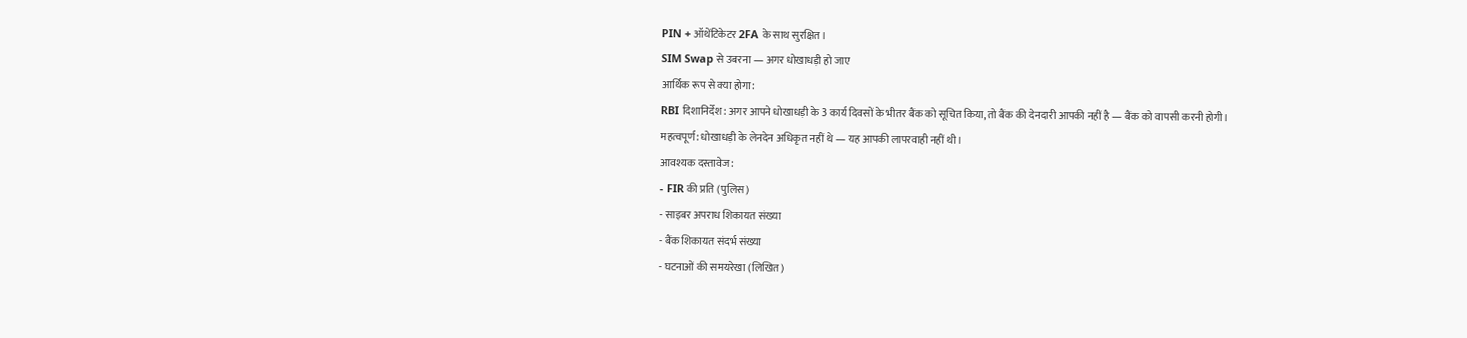PIN + ऑथेंटिकेटर 2FA के साथ सुरक्षित।
SIM Swap से उबरना — अगर धोखाधड़ी हो जाए
आर्थिक रूप से क्या होगा:
RBI दिशानिर्देश: अगर आपने धोखाधड़ी के 3 कार्य दिवसों के भीतर बैंक को सूचित किया, तो बैंक की देनदारी आपकी नहीं है — बैंक को वापसी करनी होगी।
महत्वपूर्ण: धोखाधड़ी के लेनदेन अधिकृत नहीं थे — यह आपकी लापरवाही नहीं थी।
आवश्यक दस्तावेज:
- FIR की प्रति (पुलिस)
- साइबर अपराध शिकायत संख्या
- बैंक शिकायत संदर्भ संख्या
- घटनाओं की समयरेखा (लिखित)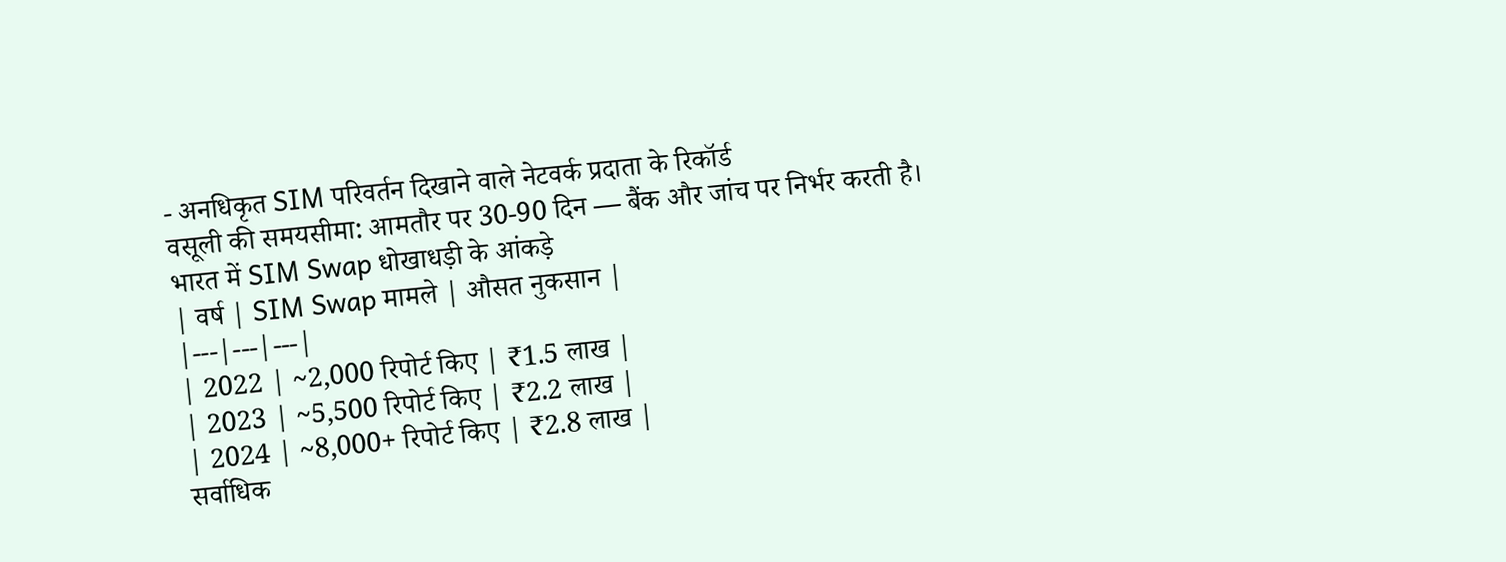- अनधिकृत SIM परिवर्तन दिखाने वाले नेटवर्क प्रदाता के रिकॉर्ड
वसूली की समयसीमा: आमतौर पर 30-90 दिन — बैंक और जांच पर निर्भर करती है।
भारत में SIM Swap धोखाधड़ी के आंकड़े
| वर्ष | SIM Swap मामले | औसत नुकसान |
|---|---|---|
| 2022 | ~2,000 रिपोर्ट किए | ₹1.5 लाख |
| 2023 | ~5,500 रिपोर्ट किए | ₹2.2 लाख |
| 2024 | ~8,000+ रिपोर्ट किए | ₹2.8 लाख |
सर्वाधिक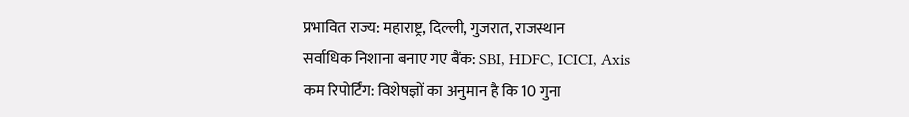प्रभावित राज्य: महाराष्ट्र, दिल्ली, गुजरात, राजस्थान
सर्वाधिक निशाना बनाए गए बैंक: SBI, HDFC, ICICI, Axis
कम रिपोर्टिंग: विशेषज्ञों का अनुमान है कि 10 गुना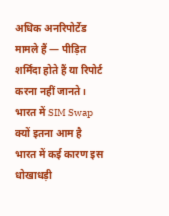अधिक अनरिपोर्टेड मामले हैं — पीड़ित शर्मिंदा होते हैं या रिपोर्ट करना नहीं जानते।
भारत में SIM Swap क्यों इतना आम है
भारत में कई कारण इस धोखाधड़ी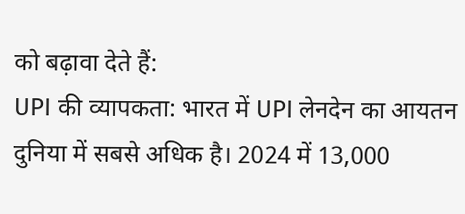को बढ़ावा देते हैं:
UPI की व्यापकता: भारत में UPI लेनदेन का आयतन दुनिया में सबसे अधिक है। 2024 में 13,000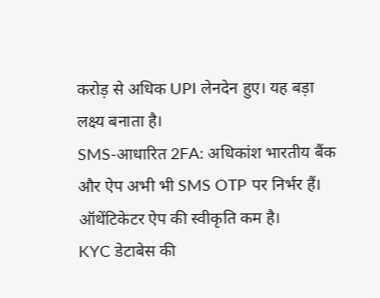करोड़ से अधिक UPI लेनदेन हुए। यह बड़ा लक्ष्य बनाता है।
SMS-आधारित 2FA: अधिकांश भारतीय बैंक और ऐप अभी भी SMS OTP पर निर्भर हैं। ऑथेंटिकेटर ऐप की स्वीकृति कम है।
KYC डेटाबेस की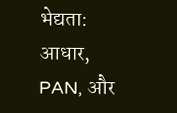भेद्यता: आधार, PAN, और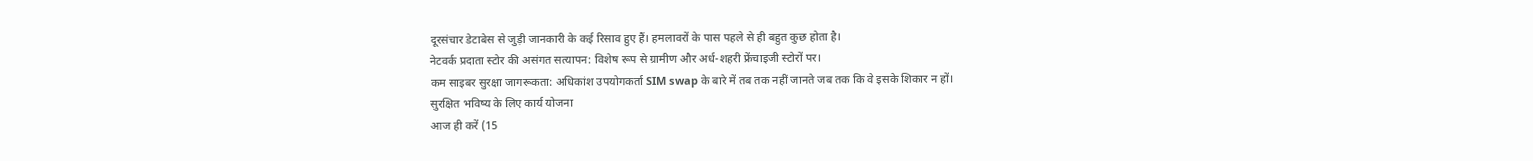दूरसंचार डेटाबेस से जुड़ी जानकारी के कई रिसाव हुए हैं। हमलावरों के पास पहले से ही बहुत कुछ होता है।
नेटवर्क प्रदाता स्टोर की असंगत सत्यापन: विशेष रूप से ग्रामीण और अर्ध-शहरी फ्रेंचाइजी स्टोरों पर।
कम साइबर सुरक्षा जागरूकता: अधिकांश उपयोगकर्ता SIM swap के बारे में तब तक नहीं जानते जब तक कि वे इसके शिकार न हों।
सुरक्षित भविष्य के लिए कार्य योजना
आज ही करें (15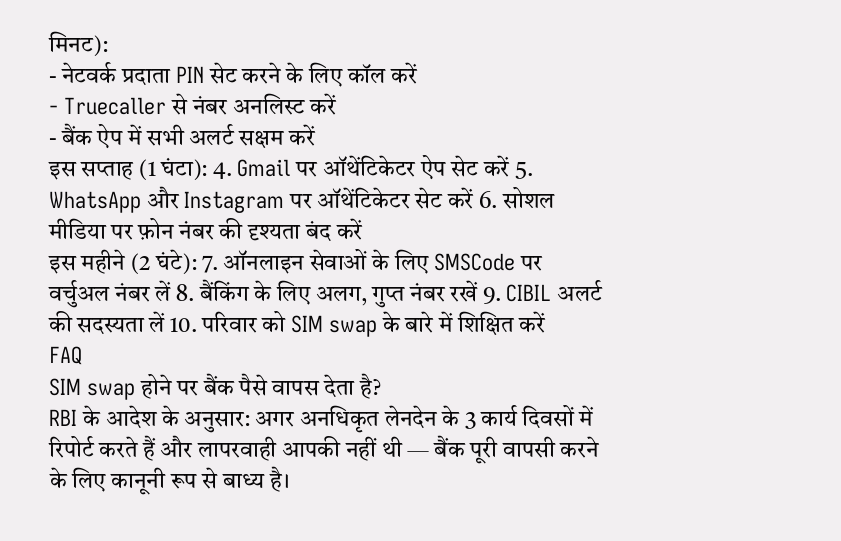मिनट):
- नेटवर्क प्रदाता PIN सेट करने के लिए कॉल करें
- Truecaller से नंबर अनलिस्ट करें
- बैंक ऐप में सभी अलर्ट सक्षम करें
इस सप्ताह (1 घंटा): 4. Gmail पर ऑथेंटिकेटर ऐप सेट करें 5. WhatsApp और Instagram पर ऑथेंटिकेटर सेट करें 6. सोशल मीडिया पर फ़ोन नंबर की दृश्यता बंद करें
इस महीने (2 घंटे): 7. ऑनलाइन सेवाओं के लिए SMSCode पर वर्चुअल नंबर लें 8. बैंकिंग के लिए अलग, गुप्त नंबर रखें 9. CIBIL अलर्ट की सदस्यता लें 10. परिवार को SIM swap के बारे में शिक्षित करें
FAQ
SIM swap होने पर बैंक पैसे वापस देता है?
RBI के आदेश के अनुसार: अगर अनधिकृत लेनदेन के 3 कार्य दिवसों में रिपोर्ट करते हैं और लापरवाही आपकी नहीं थी — बैंक पूरी वापसी करने के लिए कानूनी रूप से बाध्य है।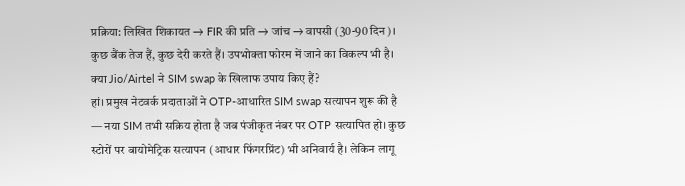प्रक्रिया: लिखित शिकायत → FIR की प्रति → जांच → वापसी (30-90 दिन)। कुछ बैंक तेज हैं, कुछ देरी करते हैं। उपभोक्ता फोरम में जाने का विकल्प भी है।
क्या Jio/Airtel ने SIM swap के खिलाफ उपाय किए हैं?
हां। प्रमुख नेटवर्क प्रदाताओं ने OTP-आधारित SIM swap सत्यापन शुरू की है — नया SIM तभी सक्रिय होता है जब पंजीकृत नंबर पर OTP सत्यापित हो। कुछ स्टोरों पर बायोमेट्रिक सत्यापन (आधार फिंगरप्रिंट) भी अनिवार्य है। लेकिन लागू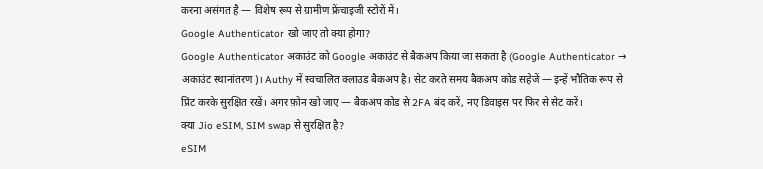करना असंगत है — विशेष रूप से ग्रामीण फ्रेंचाइजी स्टोरों में।
Google Authenticator खो जाए तो क्या होगा?
Google Authenticator अकाउंट को Google अकाउंट से बैकअप किया जा सकता है (Google Authenticator → अकाउंट स्थानांतरण)। Authy में स्वचालित क्लाउड बैकअप है। सेट करते समय बैकअप कोड सहेजें — इन्हें भौतिक रूप से प्रिंट करके सुरक्षित रखें। अगर फ़ोन खो जाए — बैकअप कोड से 2FA बंद करें, नए डिवाइस पर फिर से सेट करें।
क्या Jio eSIM, SIM swap से सुरक्षित है?
eSIM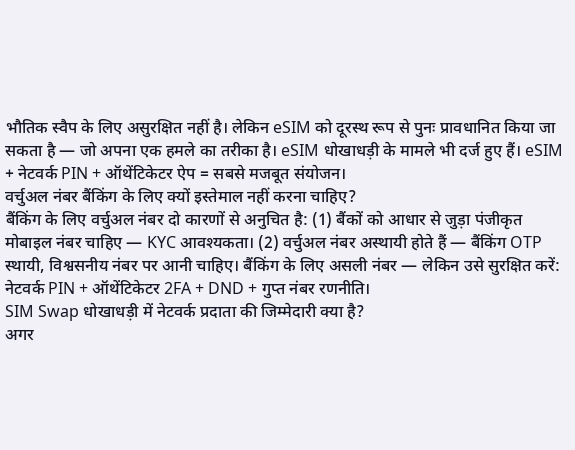भौतिक स्वैप के लिए असुरक्षित नहीं है। लेकिन eSIM को दूरस्थ रूप से पुनः प्रावधानित किया जा सकता है — जो अपना एक हमले का तरीका है। eSIM धोखाधड़ी के मामले भी दर्ज हुए हैं। eSIM + नेटवर्क PIN + ऑथेंटिकेटर ऐप = सबसे मजबूत संयोजन।
वर्चुअल नंबर बैंकिंग के लिए क्यों इस्तेमाल नहीं करना चाहिए?
बैंकिंग के लिए वर्चुअल नंबर दो कारणों से अनुचित है: (1) बैंकों को आधार से जुड़ा पंजीकृत मोबाइल नंबर चाहिए — KYC आवश्यकता। (2) वर्चुअल नंबर अस्थायी होते हैं — बैंकिंग OTP स्थायी, विश्वसनीय नंबर पर आनी चाहिए। बैंकिंग के लिए असली नंबर — लेकिन उसे सुरक्षित करें: नेटवर्क PIN + ऑथेंटिकेटर 2FA + DND + गुप्त नंबर रणनीति।
SIM Swap धोखाधड़ी में नेटवर्क प्रदाता की जिम्मेदारी क्या है?
अगर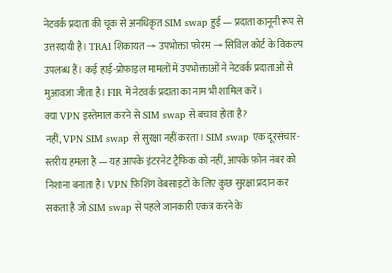नेटवर्क प्रदाता की चूक से अनधिकृत SIM swap हुई — प्रदाता कानूनी रूप से उत्तरदायी है। TRAI शिकायत → उपभोक्ता फोरम → सिविल कोर्ट के विकल्प उपलब्ध हैं। कई हाई-प्रोफाइल मामलों में उपभोक्ताओं ने नेटवर्क प्रदाताओं से मुआवजा जीता है। FIR में नेटवर्क प्रदाता का नाम भी शामिल करें।
क्या VPN इस्तेमाल करने से SIM swap से बचाव होता है?
नहीं, VPN SIM swap से सुरक्षा नहीं करता। SIM swap एक दूरसंचार-स्तरीय हमला है — यह आपके इंटरनेट ट्रैफिक को नहीं, आपके फ़ोन नंबर को निशाना बनाता है। VPN फ़िशिंग वेबसाइटों के लिए कुछ सुरक्षा प्रदान कर सकता है जो SIM swap से पहले जानकारी एकत्र करने के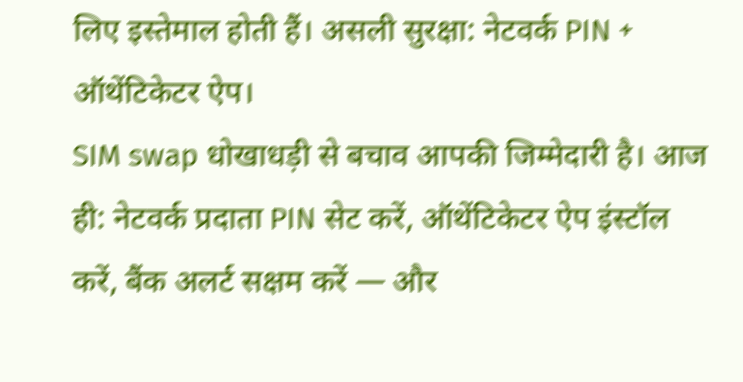लिए इस्तेमाल होती हैं। असली सुरक्षा: नेटवर्क PIN + ऑथेंटिकेटर ऐप।
SIM swap धोखाधड़ी से बचाव आपकी जिम्मेदारी है। आज ही: नेटवर्क प्रदाता PIN सेट करें, ऑथेंटिकेटर ऐप इंस्टॉल करें, बैंक अलर्ट सक्षम करें — और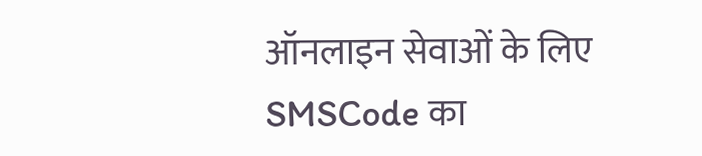ऑनलाइन सेवाओं के लिए SMSCode का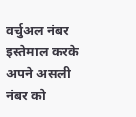वर्चुअल नंबर इस्तेमाल करके अपने असली नंबर को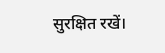सुरक्षित रखें।